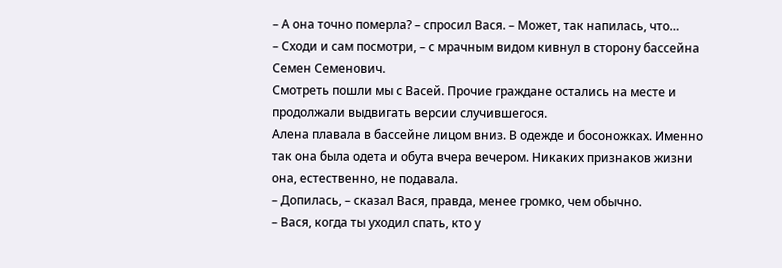– А она точно померла? – спросил Вася. – Может, так напилась, что…
– Сходи и сам посмотри, – с мрачным видом кивнул в сторону бассейна Семен Семенович.
Смотреть пошли мы с Васей. Прочие граждане остались на месте и продолжали выдвигать версии случившегося.
Алена плавала в бассейне лицом вниз. В одежде и босоножках. Именно так она была одета и обута вчера вечером. Никаких признаков жизни она, естественно, не подавала.
– Допилась, – сказал Вася, правда, менее громко, чем обычно.
– Вася, когда ты уходил спать, кто у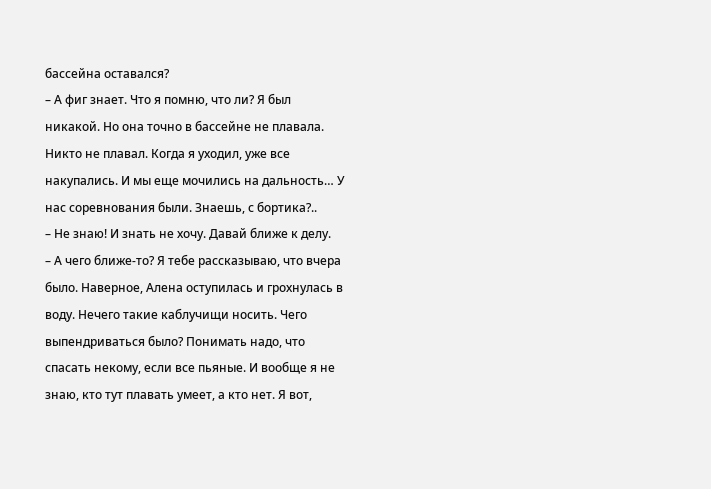бассейна оставался?
– А фиг знает. Что я помню, что ли? Я был никакой. Но она точно в бассейне не плавала. Никто не плавал. Когда я уходил, уже все накупались. И мы еще мочились на дальность… У нас соревнования были. Знаешь, с бортика?..
– Не знаю! И знать не хочу. Давай ближе к делу.
– А чего ближе-то? Я тебе рассказываю, что вчера было. Наверное, Алена оступилась и грохнулась в воду. Нечего такие каблучищи носить. Чего выпендриваться было? Понимать надо, что спасать некому, если все пьяные. И вообще я не знаю, кто тут плавать умеет, а кто нет. Я вот,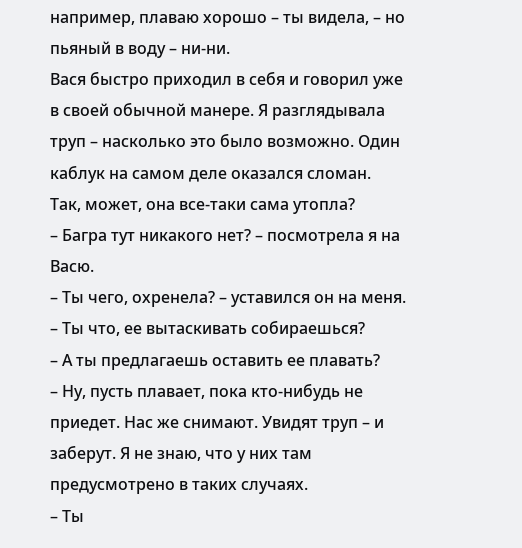например, плаваю хорошо – ты видела, – но пьяный в воду – ни-ни.
Вася быстро приходил в себя и говорил уже в своей обычной манере. Я разглядывала труп – насколько это было возможно. Один каблук на самом деле оказался сломан.
Так, может, она все-таки сама утопла?
– Багра тут никакого нет? – посмотрела я на Васю.
– Ты чего, охренела? – уставился он на меня. – Ты что, ее вытаскивать собираешься?
– А ты предлагаешь оставить ее плавать?
– Ну, пусть плавает, пока кто-нибудь не приедет. Нас же снимают. Увидят труп – и заберут. Я не знаю, что у них там предусмотрено в таких случаях.
– Ты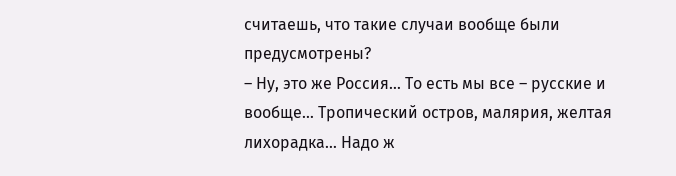считаешь, что такие случаи вообще были предусмотрены?
– Ну, это же Россия… То есть мы все – русские и вообще… Тропический остров, малярия, желтая лихорадка… Надо ж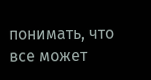понимать, что все может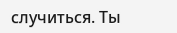случиться. Ты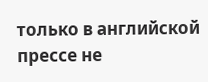только в английской прессе не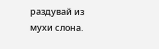раздувай из мухи слона.